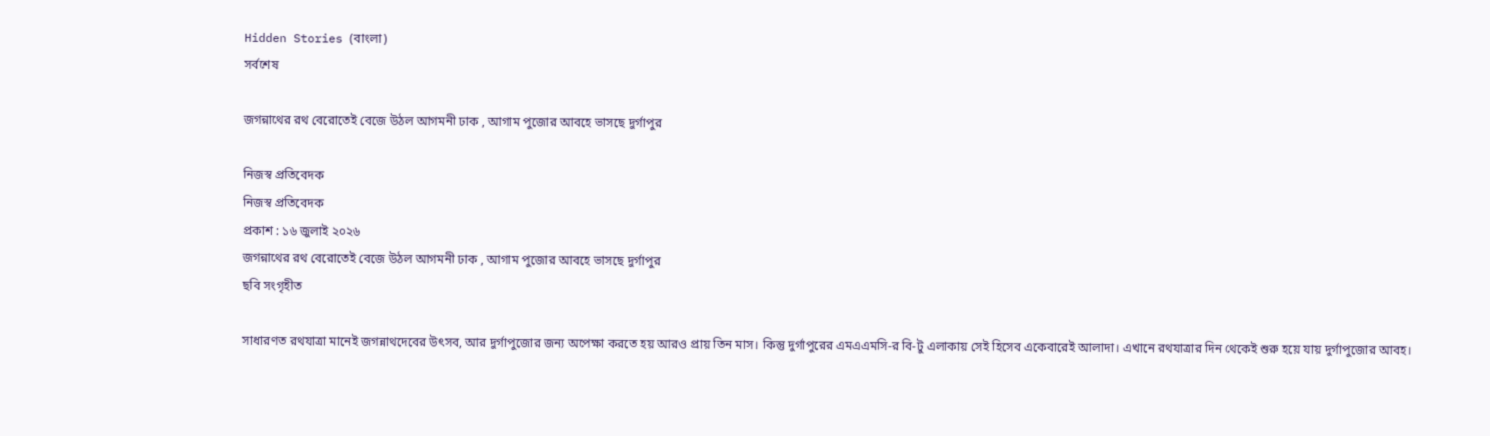Hidden Stories (বাংলা)
সর্বশেষ

জগন্নাথের রথ বেরোতেই বেজে উঠল আগমনী ঢাক , আগাম পুজোর আবহে ভাসছে দুর্গাপুর

নিজস্ব প্রতিবেদক
নিজস্ব প্রতিবেদক
প্রকাশ : ১৬ জুলাই ২০২৬
জগন্নাথের রথ বেরোতেই বেজে উঠল আগমনী ঢাক , আগাম পুজোর আবহে ভাসছে দুর্গাপুর
ছবি সংগৃহীত

সাধারণত রথযাত্রা মানেই জগন্নাথদেবের উৎসব, আর দুর্গাপুজোর জন্য অপেক্ষা করতে হয় আরও প্রায় তিন মাস। কিন্তু দুর্গাপুরের এমএএমসি-র বি-টু এলাকায় সেই হিসেব একেবারেই আলাদা। এখানে রথযাত্রার দিন থেকেই শুরু হয়ে যায় দুর্গাপুজোর আবহ।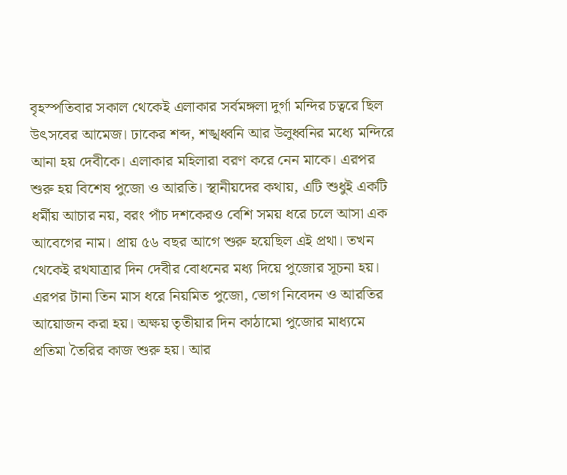বৃহস্পতিবার সকাল থেকেই এলাকার সর্বমঙ্গলা দুর্গা মন্দির চত্বরে ছিল উৎসবের আমেজ। ঢাকের শব্দ, শঙ্খধ্বনি আর উলুধ্বনির মধ্যে মন্দিরে আনা হয় দেবীকে। এলাকার মহিলারা বরণ করে নেন মাকে। এরপর শুরু হয় বিশেষ পুজো ও আরতি। স্থানীয়দের কথায়, এটি শুধুই একটি ধর্মীয় আচার নয়, বরং পাঁচ দশকেরও বেশি সময় ধরে চলে আসা এক আবেগের নাম। প্রায় ৫৬ বছর আগে শুরু হয়েছিল এই প্রথা। তখন থেকেই রথযাত্রার দিন দেবীর বোধনের মধ্য দিয়ে পুজোর সূচনা হয়। এরপর টানা তিন মাস ধরে নিয়মিত পুজো, ভোগ নিবেদন ও আরতির আয়োজন করা হয়। অক্ষয় তৃতীয়ার দিন কাঠামো পুজোর মাধ্যমে প্রতিমা তৈরির কাজ শুরু হয়। আর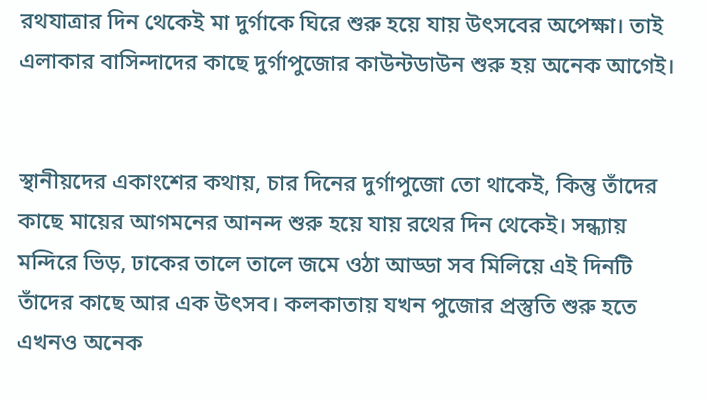রথযাত্রার দিন থেকেই মা দুর্গাকে ঘিরে শুরু হয়ে যায় উৎসবের অপেক্ষা। তাই এলাকার বাসিন্দাদের কাছে দুর্গাপুজোর কাউন্টডাউন শুরু হয় অনেক আগেই।


স্থানীয়দের একাংশের কথায়, চার দিনের দুর্গাপুজো তো থাকেই, কিন্তু তাঁদের কাছে মায়ের আগমনের আনন্দ শুরু হয়ে যায় রথের দিন থেকেই। সন্ধ্যায় মন্দিরে ভিড়, ঢাকের তালে তালে জমে ওঠা আড্ডা সব মিলিয়ে এই দিনটি তাঁদের কাছে আর এক উৎসব। কলকাতায় যখন পুজোর প্রস্তুতি শুরু হতে এখনও অনেক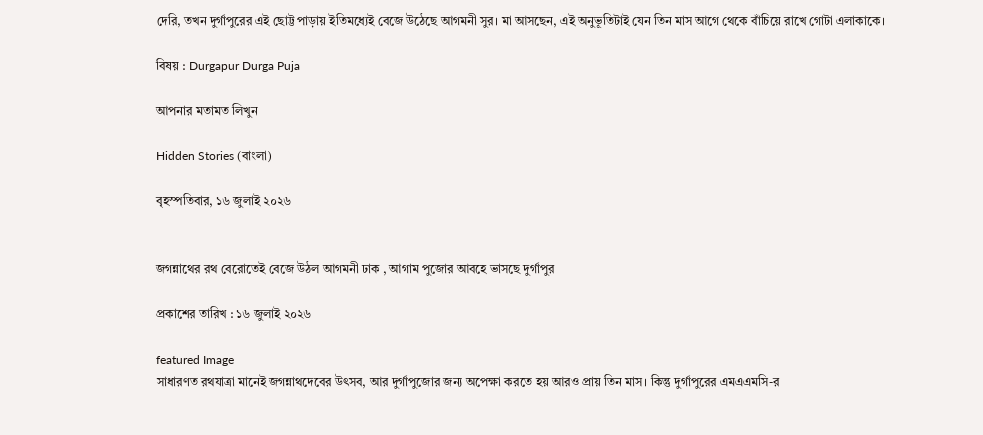দেরি, তখন দুর্গাপুরের এই ছোট্ট পাড়ায় ইতিমধ্যেই বেজে উঠেছে আগমনী সুর। মা আসছেন, এই অনুভূতিটাই যেন তিন মাস আগে থেকে বাঁচিয়ে রাখে গোটা এলাকাকে।

বিষয় : Durgapur Durga Puja

আপনার মতামত লিখুন

Hidden Stories (বাংলা)

বৃহস্পতিবার, ১৬ জুলাই ২০২৬


জগন্নাথের রথ বেরোতেই বেজে উঠল আগমনী ঢাক , আগাম পুজোর আবহে ভাসছে দুর্গাপুর

প্রকাশের তারিখ : ১৬ জুলাই ২০২৬

featured Image
সাধারণত রথযাত্রা মানেই জগন্নাথদেবের উৎসব, আর দুর্গাপুজোর জন্য অপেক্ষা করতে হয় আরও প্রায় তিন মাস। কিন্তু দুর্গাপুরের এমএএমসি-র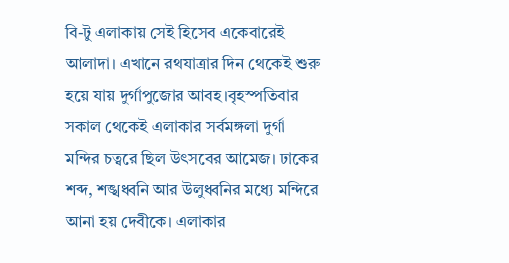বি-টু এলাকায় সেই হিসেব একেবারেই আলাদা। এখানে রথযাত্রার দিন থেকেই শুরু হয়ে যায় দুর্গাপুজোর আবহ।বৃহস্পতিবার সকাল থেকেই এলাকার সর্বমঙ্গলা দুর্গা মন্দির চত্বরে ছিল উৎসবের আমেজ। ঢাকের শব্দ, শঙ্খধ্বনি আর উলুধ্বনির মধ্যে মন্দিরে আনা হয় দেবীকে। এলাকার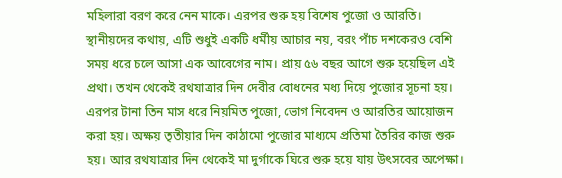মহিলারা বরণ করে নেন মাকে। এরপর শুরু হয় বিশেষ পুজো ও আরতি। স্থানীয়দের কথায়, এটি শুধুই একটি ধর্মীয় আচার নয়, বরং পাঁচ দশকেরও বেশি সময় ধরে চলে আসা এক আবেগের নাম। প্রায় ৫৬ বছর আগে শুরু হয়েছিল এই প্রথা। তখন থেকেই রথযাত্রার দিন দেবীর বোধনের মধ্য দিয়ে পুজোর সূচনা হয়। এরপর টানা তিন মাস ধরে নিয়মিত পুজো, ভোগ নিবেদন ও আরতির আয়োজন করা হয়। অক্ষয় তৃতীয়ার দিন কাঠামো পুজোর মাধ্যমে প্রতিমা তৈরির কাজ শুরু হয়। আর রথযাত্রার দিন থেকেই মা দুর্গাকে ঘিরে শুরু হয়ে যায় উৎসবের অপেক্ষা।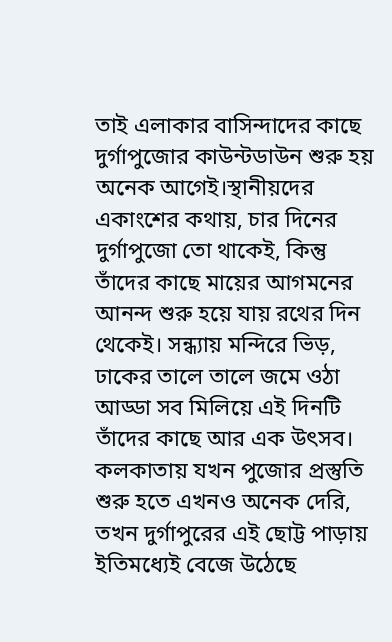তাই এলাকার বাসিন্দাদের কাছে দুর্গাপুজোর কাউন্টডাউন শুরু হয় অনেক আগেই।স্থানীয়দের একাংশের কথায়, চার দিনের দুর্গাপুজো তো থাকেই, কিন্তু তাঁদের কাছে মায়ের আগমনের আনন্দ শুরু হয়ে যায় রথের দিন থেকেই। সন্ধ্যায় মন্দিরে ভিড়, ঢাকের তালে তালে জমে ওঠা আড্ডা সব মিলিয়ে এই দিনটি তাঁদের কাছে আর এক উৎসব। কলকাতায় যখন পুজোর প্রস্তুতি শুরু হতে এখনও অনেক দেরি, তখন দুর্গাপুরের এই ছোট্ট পাড়ায় ইতিমধ্যেই বেজে উঠেছে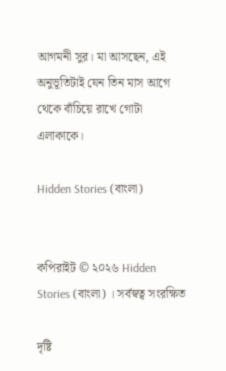আগমনী সুর। মা আসছেন, এই অনুভূতিটাই যেন তিন মাস আগে থেকে বাঁচিয়ে রাখে গোটা এলাকাকে।

Hidden Stories (বাংলা)


কপিরাইট © ২০২৬ Hidden Stories (বাংলা) । সর্বস্বত্ব সংরক্ষিত

দৃষ্টি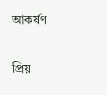আকর্ষণ

প্রিয়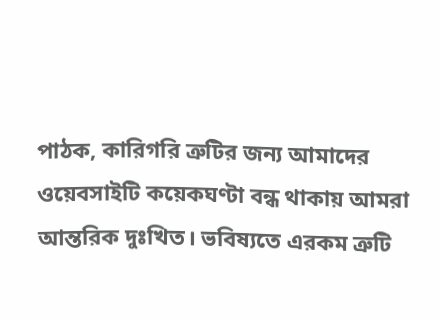পাঠক, কারিগরি ত্রুটির জন্য আমাদের ওয়েবসাইটি কয়েকঘণ্টা বন্ধ থাকায় আমরা আন্তরিক দুঃখিত। ভবিষ্যতে এরকম ত্রুটি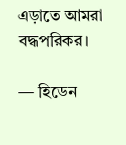এড়াতে আমরা বদ্ধপরিকর।

— হিডেন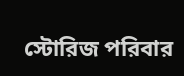স্টোরিজ পরিবার